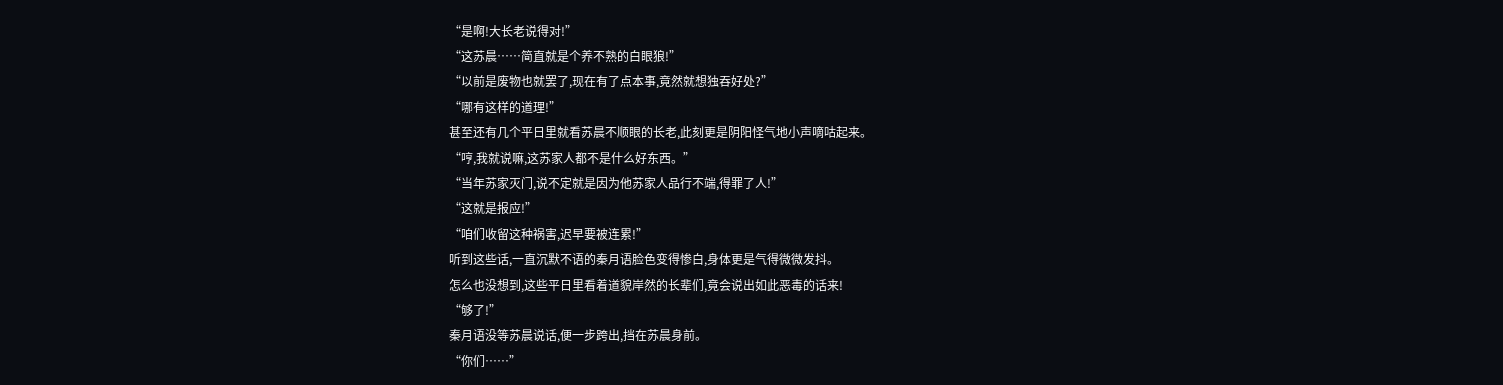“是啊!大长老说得对!”
“这苏晨……简直就是个养不熟的白眼狼!”
“以前是废物也就罢了,现在有了点本事,竟然就想独吞好处?”
“哪有这样的道理!”
甚至还有几个平日里就看苏晨不顺眼的长老,此刻更是阴阳怪气地小声嘀咕起来。
“哼,我就说嘛,这苏家人都不是什么好东西。”
“当年苏家灭门,说不定就是因为他苏家人品行不端,得罪了人!”
“这就是报应!”
“咱们收留这种祸害,迟早要被连累!”
听到这些话,一直沉默不语的秦月语脸色变得惨白,身体更是气得微微发抖。
怎么也没想到,这些平日里看着道貌岸然的长辈们,竟会说出如此恶毒的话来!
“够了!”
秦月语没等苏晨说话,便一步跨出,挡在苏晨身前。
“你们……”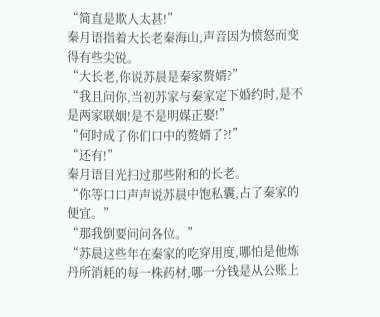“简直是欺人太甚!”
秦月语指着大长老秦海山,声音因为愤怒而变得有些尖锐。
“大长老,你说苏晨是秦家赘婿?”
“我且问你,当初苏家与秦家定下婚约时,是不是两家联姻!是不是明媒正娶!”
“何时成了你们口中的赘婿了?!”
“还有!”
秦月语目光扫过那些附和的长老。
“你等口口声声说苏晨中饱私囊,占了秦家的便宜。”
“那我倒要问问各位。”
“苏晨这些年在秦家的吃穿用度,哪怕是他炼丹所消耗的每一株药材,哪一分钱是从公账上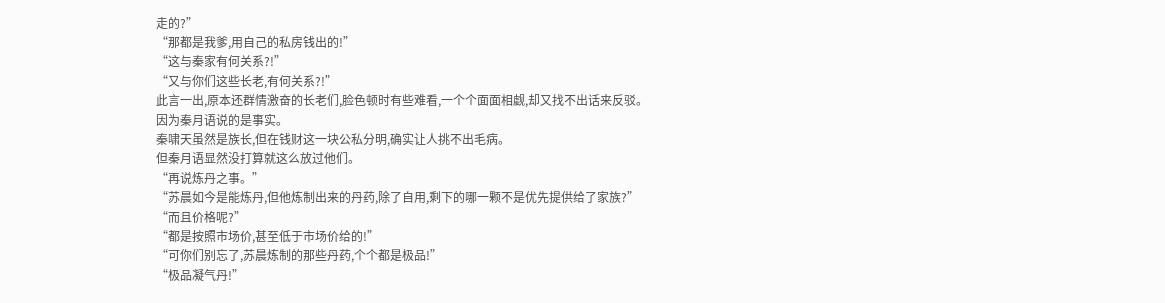走的?”
“那都是我爹,用自己的私房钱出的!”
“这与秦家有何关系?!”
“又与你们这些长老,有何关系?!”
此言一出,原本还群情激奋的长老们,脸色顿时有些难看,一个个面面相觑,却又找不出话来反驳。
因为秦月语说的是事实。
秦啸天虽然是族长,但在钱财这一块公私分明,确实让人挑不出毛病。
但秦月语显然没打算就这么放过他们。
“再说炼丹之事。”
“苏晨如今是能炼丹,但他炼制出来的丹药,除了自用,剩下的哪一颗不是优先提供给了家族?”
“而且价格呢?”
“都是按照市场价,甚至低于市场价给的!”
“可你们别忘了,苏晨炼制的那些丹药,个个都是极品!”
“极品凝气丹!”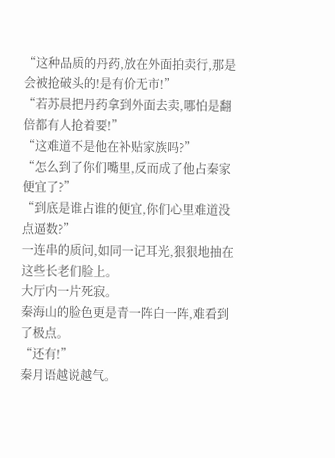“这种品质的丹药,放在外面拍卖行,那是会被抢破头的!是有价无市!”
“若苏晨把丹药拿到外面去卖,哪怕是翻倍都有人抢着要!”
“这难道不是他在补贴家族吗?”
“怎么到了你们嘴里,反而成了他占秦家便宜了?”
“到底是谁占谁的便宜,你们心里难道没点逼数?”
一连串的质问,如同一记耳光,狠狠地抽在这些长老们脸上。
大厅内一片死寂。
秦海山的脸色更是青一阵白一阵,难看到了极点。
“还有!”
秦月语越说越气。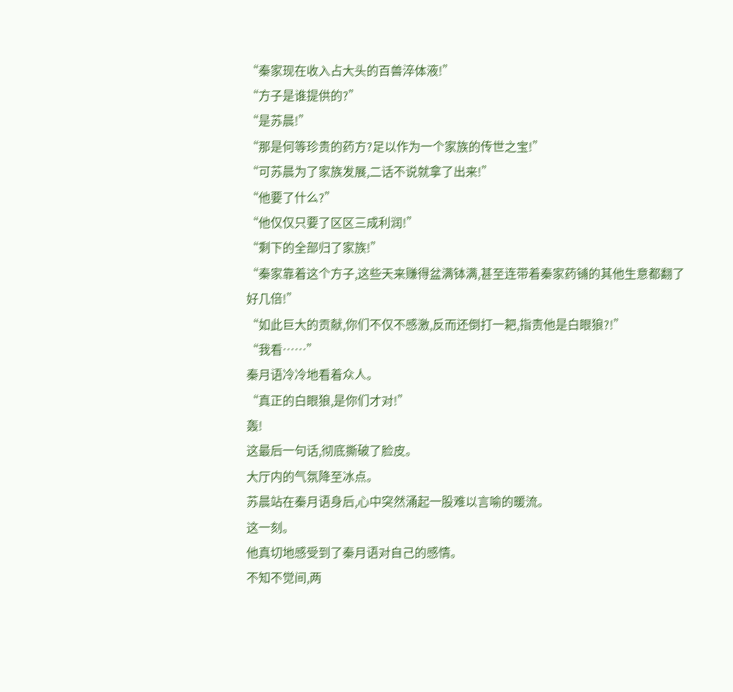“秦家现在收入占大头的百兽淬体液!”
“方子是谁提供的?”
“是苏晨!”
“那是何等珍贵的药方?足以作为一个家族的传世之宝!”
“可苏晨为了家族发展,二话不说就拿了出来!”
“他要了什么?”
“他仅仅只要了区区三成利润!”
“剩下的全部归了家族!”
“秦家靠着这个方子,这些天来赚得盆满钵满,甚至连带着秦家药铺的其他生意都翻了好几倍!”
“如此巨大的贡献,你们不仅不感激,反而还倒打一耙,指责他是白眼狼?!”
“我看……”
秦月语冷冷地看着众人。
“真正的白眼狼,是你们才对!”
轰!
这最后一句话,彻底撕破了脸皮。
大厅内的气氛降至冰点。
苏晨站在秦月语身后,心中突然涌起一股难以言喻的暖流。
这一刻。
他真切地感受到了秦月语对自己的感情。
不知不觉间,两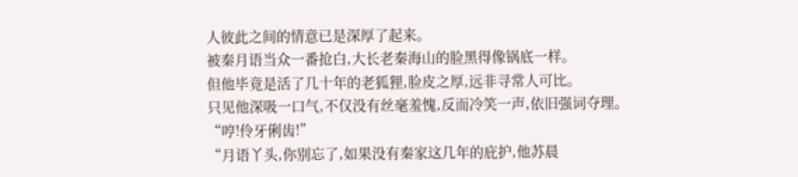人彼此之间的情意已是深厚了起来。
被秦月语当众一番抢白,大长老秦海山的脸黑得像锅底一样。
但他毕竟是活了几十年的老狐狸,脸皮之厚,远非寻常人可比。
只见他深吸一口气,不仅没有丝毫羞愧,反而冷笑一声,依旧强词夺理。
“哼!伶牙俐齿!”
“月语丫头,你别忘了,如果没有秦家这几年的庇护,他苏晨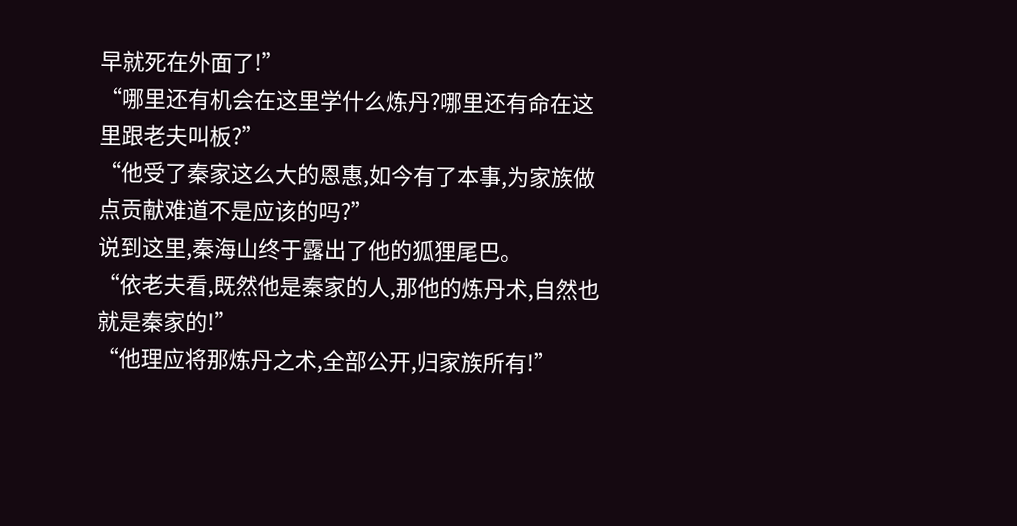早就死在外面了!”
“哪里还有机会在这里学什么炼丹?哪里还有命在这里跟老夫叫板?”
“他受了秦家这么大的恩惠,如今有了本事,为家族做点贡献难道不是应该的吗?”
说到这里,秦海山终于露出了他的狐狸尾巴。
“依老夫看,既然他是秦家的人,那他的炼丹术,自然也就是秦家的!”
“他理应将那炼丹之术,全部公开,归家族所有!”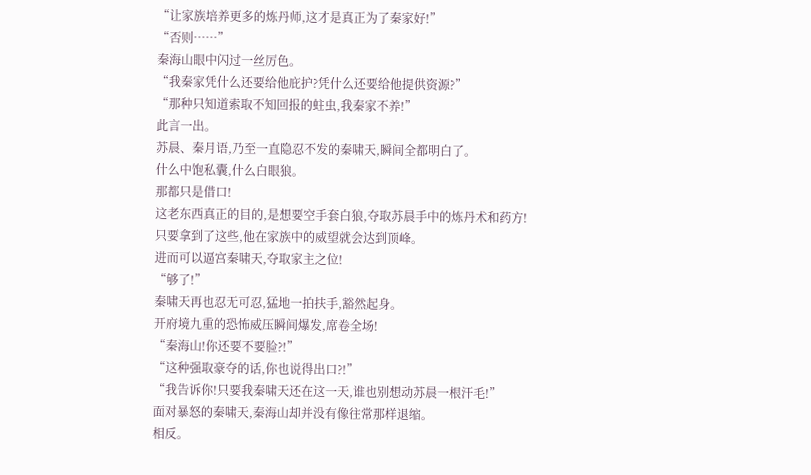“让家族培养更多的炼丹师,这才是真正为了秦家好!”
“否则……”
秦海山眼中闪过一丝厉色。
“我秦家凭什么还要给他庇护?凭什么还要给他提供资源?”
“那种只知道索取不知回报的蛀虫,我秦家不养!”
此言一出。
苏晨、秦月语,乃至一直隐忍不发的秦啸天,瞬间全都明白了。
什么中饱私囊,什么白眼狼。
那都只是借口!
这老东西真正的目的,是想要空手套白狼,夺取苏晨手中的炼丹术和药方!
只要拿到了这些,他在家族中的威望就会达到顶峰。
进而可以逼宫秦啸天,夺取家主之位!
“够了!”
秦啸天再也忍无可忍,猛地一拍扶手,豁然起身。
开府境九重的恐怖威压瞬间爆发,席卷全场!
“秦海山!你还要不要脸?!”
“这种强取豪夺的话,你也说得出口?!”
“我告诉你!只要我秦啸天还在这一天,谁也别想动苏晨一根汗毛!”
面对暴怒的秦啸天,秦海山却并没有像往常那样退缩。
相反。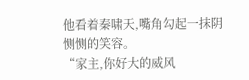他看着秦啸天,嘴角勾起一抹阴恻恻的笑容。
“家主,你好大的威风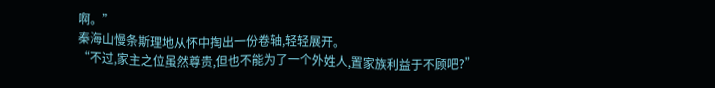啊。”
秦海山慢条斯理地从怀中掏出一份卷轴,轻轻展开。
“不过,家主之位虽然尊贵,但也不能为了一个外姓人,置家族利益于不顾吧?”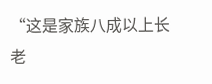“这是家族八成以上长老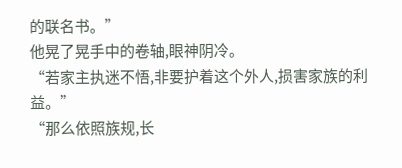的联名书。”
他晃了晃手中的卷轴,眼神阴冷。
“若家主执迷不悟,非要护着这个外人,损害家族的利益。”
“那么依照族规,长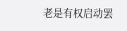老是有权启动罢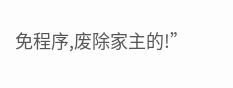免程序,废除家主的!”